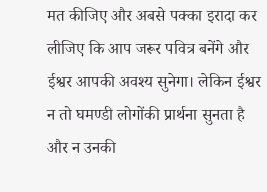मत कीजिए और अबसे पक्का इरादा कर लीजिए कि आप जरूर पवित्र बनेंगे और ईश्वर आपकी अवश्य सुनेगा। लेकिन ईश्वर न तो घमण्डी लोगोंकी प्रार्थना सुनता है और न उनकी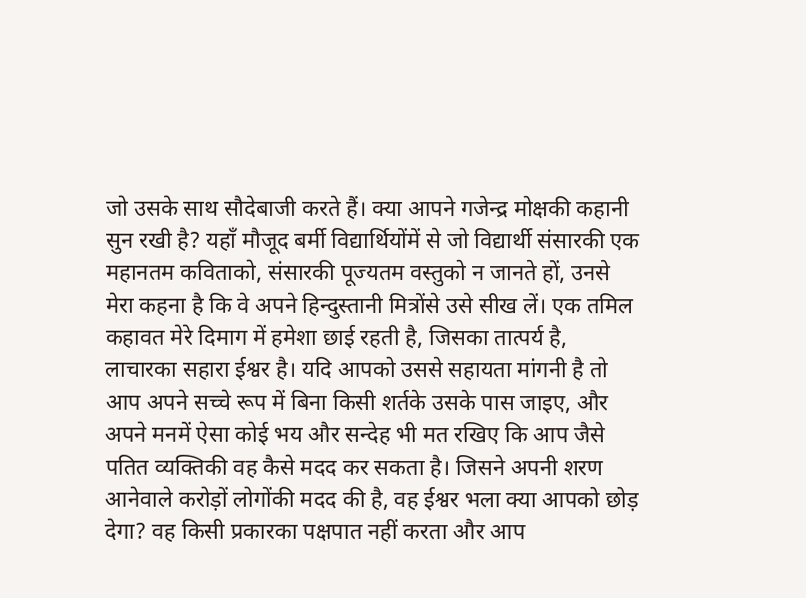जो उसके साथ सौदेबाजी करते हैं। क्या आपने गजेन्द्र मोक्षकी कहानी सुन रखी है? यहाँ मौजूद बर्मी विद्यार्थियोंमें से जो विद्यार्थी संसारकी एक महानतम कविताको, संसारकी पूज्यतम वस्तुको न जानते हों, उनसे मेरा कहना है कि वे अपने हिन्दुस्तानी मित्रोंसे उसे सीख लें। एक तमिल कहावत मेरे दिमाग में हमेशा छाई रहती है, जिसका तात्पर्य है, लाचारका सहारा ईश्वर है। यदि आपको उससे सहायता मांगनी है तो आप अपने सच्चे रूप में बिना किसी शर्तके उसके पास जाइए, और अपने मनमें ऐसा कोई भय और सन्देह भी मत रखिए कि आप जैसे पतित व्यक्तिकी वह कैसे मदद कर सकता है। जिसने अपनी शरण आनेवाले करोड़ों लोगोंकी मदद की है, वह ईश्वर भला क्या आपको छोड़ देगा? वह किसी प्रकारका पक्षपात नहीं करता और आप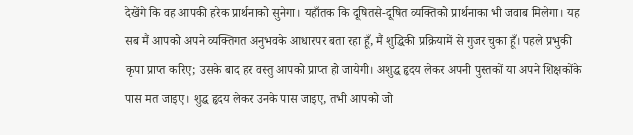देखेंगे कि वह आपकी हरेक प्रार्थनाको सुनेगा। यहाँतक कि दूषितसे-दूषित व्यक्तिको प्रार्थनाका भी जवाब मिलेगा। यह सब मैं आपको अपने व्यक्तिगत अनुभवके आधारपर बता रहा हूँ, मैं शुद्धिकी प्रक्रियामें से गुजर चुका हूँ। पहले प्रभुकी कृपा प्राप्त करिए; उसके बाद हर वस्तु आपको प्राप्त हो जायेगी। अशुद्ध हृदय लेकर अपनी पुस्तकों या अपने शिक्षकोंके पास मत जाइए। शुद्ध हृदय लेकर उनके पास जाइए, तभी आपको जो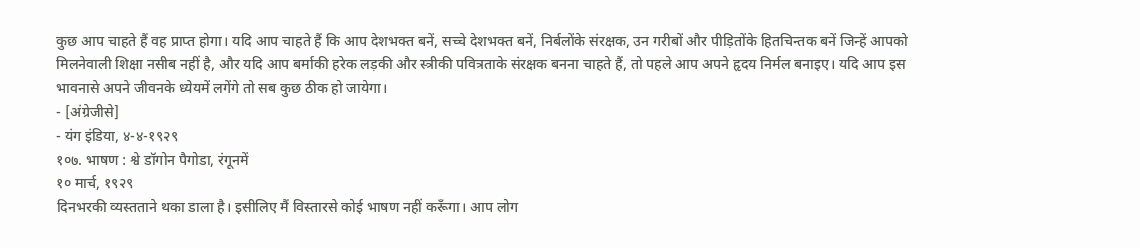कुछ आप चाहते हैं वह प्राप्त होगा। यदि आप चाहते हैं कि आप देशभक्त बनें, सच्चे देशभक्त बनें, निर्बलोंके संरक्षक, उन गरीबों और पीड़ितोंके हितचिन्तक बनें जिन्हें आपको मिलनेवाली शिक्षा नसीब नहीं है, और यदि आप बर्माकी हरेक लड़की और स्त्रीकी पवित्रताके संरक्षक बनना चाहते हैं, तो पहले आप अपने हृदय निर्मल बनाइए। यदि आप इस भावनासे अपने जीवनके ध्येयमें लगेंगे तो सब कुछ ठीक हो जायेगा।
- [अंग्रेजीसे]
- यंग इंडिया, ४-४-१९२९
१०७. भाषण : श्वे डॉगोन पैगोडा, रंगूनमें
१० मार्च, १९२९
दिनभरकी व्यस्तताने थका डाला है। इसीलिए मैं विस्तारसे कोई भाषण नहीं करूँगा। आप लोग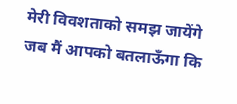मेरी विवशताको समझ जायेंगे जब मैं आपको बतलाऊँगा कि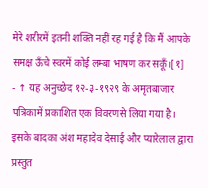मेरे शरीरमें इतनी शक्ति नहीं रह गई है कि मैं आपके समक्ष ऊँचे स्वरमें कोई लम्बा भाषण कर सकूँ।[१]
- ↑ यह अनुच्छेद १२-३-१९२९ के अमृतबाजार पत्रिकामें प्रकाशित एक विवरणसे लिया गया है। इसके बादका अंश महादेव देसाई और प्यारेलाल द्वारा प्रस्तुत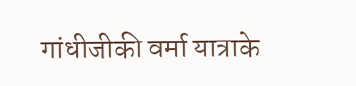गांधीजीकी वर्मा यात्राके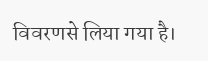विवरणसे लिया गया है।